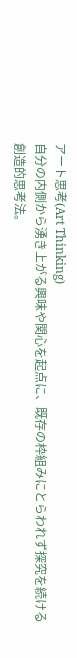アート思考(Art Thinking)
自分の内側から湧き上がる興味や関心を起点に、既存の枠組みにとらわれず探究を続ける創造的思考法。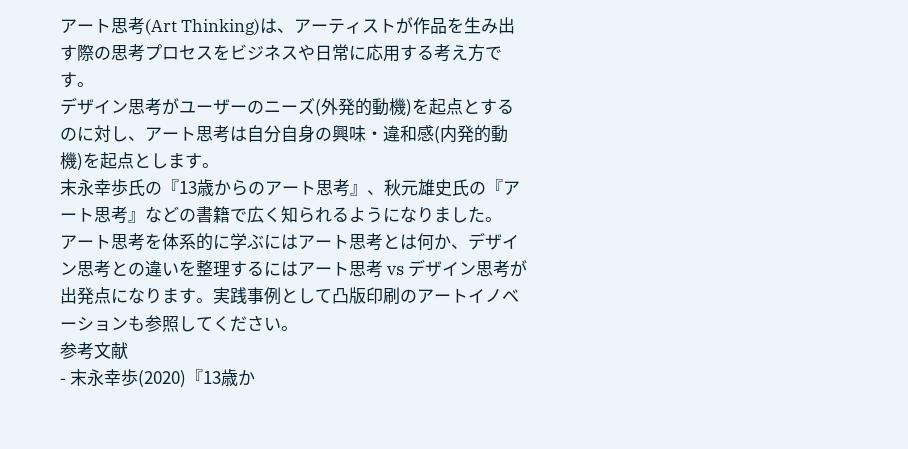アート思考(Art Thinking)は、アーティストが作品を生み出す際の思考プロセスをビジネスや日常に応用する考え方です。
デザイン思考がユーザーのニーズ(外発的動機)を起点とするのに対し、アート思考は自分自身の興味・違和感(内発的動機)を起点とします。
末永幸歩氏の『13歳からのアート思考』、秋元雄史氏の『アート思考』などの書籍で広く知られるようになりました。
アート思考を体系的に学ぶにはアート思考とは何か、デザイン思考との違いを整理するにはアート思考 vs デザイン思考が出発点になります。実践事例として凸版印刷のアートイノベーションも参照してください。
参考文献
- 末永幸歩(2020)『13歳か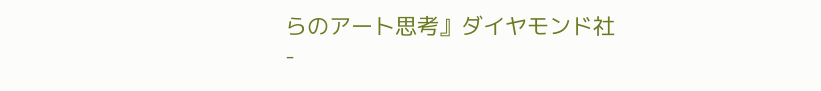らのアート思考』ダイヤモンド社
-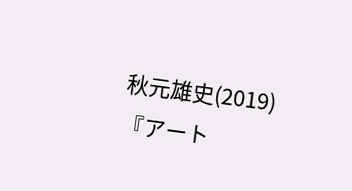秋元雄史(2019)『アート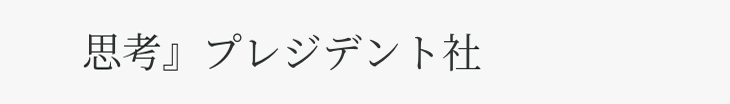思考』プレジデント社